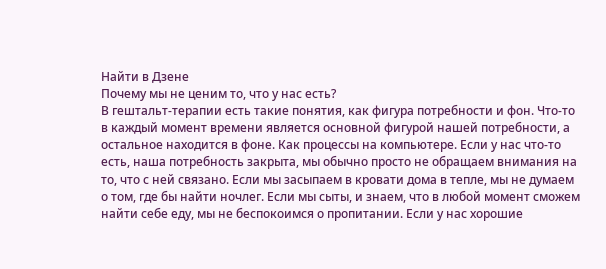Найти в Дзене
Почему мы не ценим то, что у нас есть?
В гештальт-терапии есть такие понятия, как фигура потребности и фон. Что-то в каждый момент времени является основной фигурой нашей потребности, а остальное находится в фоне. Как процессы на компьютере. Если у нас что-то есть, наша потребность закрыта, мы обычно просто не обращаем внимания на то, что с ней связано. Если мы засыпаем в кровати дома в тепле, мы не думаем о том, где бы найти ночлег. Если мы сыты, и знаем, что в любой момент сможем найти себе еду, мы не беспокоимся о пропитании. Если у нас хорошие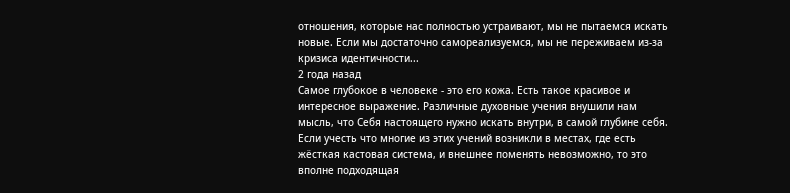отношения, которые нас полностью устраивают, мы не пытаемся искать новые. Если мы достаточно самореализуемся, мы не переживаем из-за кризиса идентичности...
2 года назад
Самое глубокое в человеке - это его кожа. Есть такое красивое и интересное выражение. Различные духовные учения внушили нам мысль, что Себя настоящего нужно искать внутри, в самой глубине себя. Если учесть что многие из этих учений возникли в местах, где есть жёсткая кастовая система, и внешнее поменять невозможно, то это вполне подходящая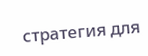стратегия для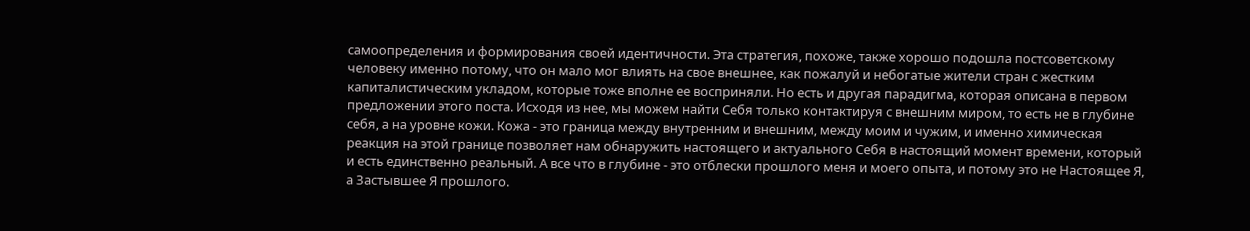самоопределения и формирования своей идентичности. Эта стратегия, похоже, также хорошо подошла постсоветскому человеку именно потому, что он мало мог влиять на свое внешнее, как пожалуй и небогатые жители стран с жестким капиталистическим укладом, которые тоже вполне ее восприняли. Но есть и другая парадигма, которая описана в первом предложении этого поста. Исходя из нее, мы можем найти Себя только контактируя с внешним миром, то есть не в глубине себя, а на уровне кожи. Кожа - это граница между внутренним и внешним, между моим и чужим, и именно химическая реакция на этой границе позволяет нам обнаружить настоящего и актуального Себя в настоящий момент времени, который и есть единственно реальный. А все что в глубине - это отблески прошлого меня и моего опыта, и потому это не Настоящее Я, а Застывшее Я прошлого.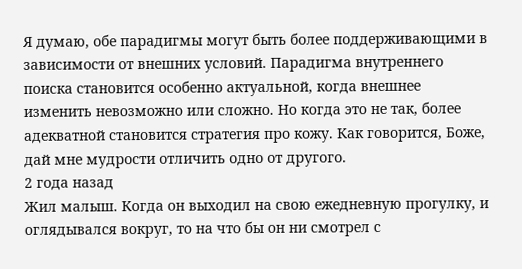Я думаю, обе парадигмы могут быть более поддерживающими в зависимости от внешних условий. Парадигма внутреннего поиска становится особенно актуальной, когда внешнее изменить невозможно или сложно. Но когда это не так, более адекватной становится стратегия про кожу. Как говорится, Боже, дай мне мудрости отличить одно от другого.
2 года назад
Жил малыш. Когда он выходил на свою ежедневную прогулку, и оглядывался вокруг, то на что бы он ни смотрел с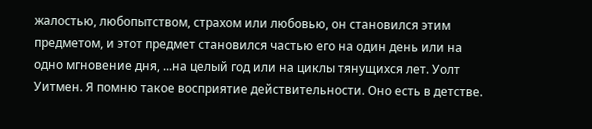жалостью, любопытством, страхом или любовью, он становился этим предметом, и этот предмет становился частью его на один день или на одно мгновение дня, ...на целый год или на циклы тянущихся лет. Уолт Уитмен. Я помню такое восприятие действительности. Оно есть в детстве.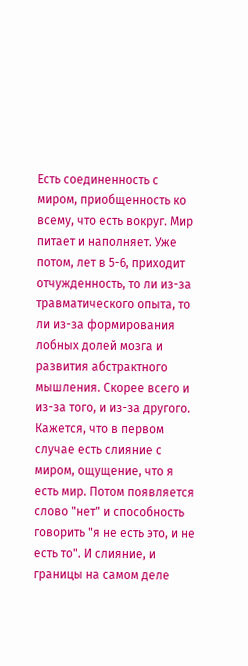Есть соединенность с миром, приобщенность ко всему, что есть вокруг. Мир питает и наполняет. Уже потом, лет в 5-6, приходит отчужденность, то ли из-за травматического опыта, то ли из-за формирования лобных долей мозга и развития абстрактного мышления. Скорее всего и из-за того, и из-за другого. Кажется, что в первом случае есть слияние с миром, ощущение, что я есть мир. Потом появляется слово "нет" и способность говорить "я не есть это, и не есть то". И слияние, и границы на самом деле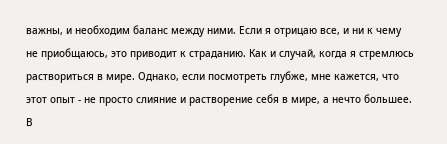важны, и необходим баланс между ними. Если я отрицаю все, и ни к чему не приобщаюсь, это приводит к страданию. Как и случай, когда я стремлюсь раствориться в мире. Однако, если посмотреть глубже, мне кажется, что этот опыт - не просто слияние и растворение себя в мире, а нечто большее. В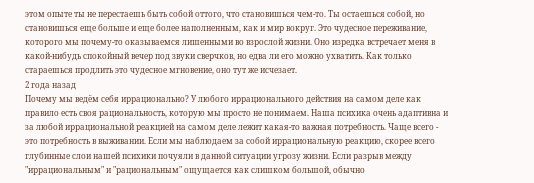этом опыте ты не перестаешь быть собой оттого, что становишься чем-то. Ты остаешься собой, но становишься еще больше и еще более наполненным, как и мир вокруг. Это чудесное переживание, которого мы почему-то оказываемся лишенными во взрослой жизни. Оно изредка встречает меня в какой-нибудь спокойный вечер под звуки сверчков, но едва ли его можно ухватить. Как только стараешься продлить это чудесное мгновение, оно тут же исчезает.
2 года назад
Почему мы ведём себя иррационально? У любого иррационального действия на самом деле как правило есть своя рациональность, которую мы просто не понимаем. Наша психика очень адаптивна и за любой иррациональной реакцией на самом деле лежит какая-то важная потребность. Чаще всего - это потребность в выживании. Если мы наблюдаем за собой иррациональную реакцию, скорее всего глубинные слои нашей психики почуяли в данной ситуации угрозу жизни. Если разрыв между "иррациональным" и "рациональным" ощущается как слишком большой, обычно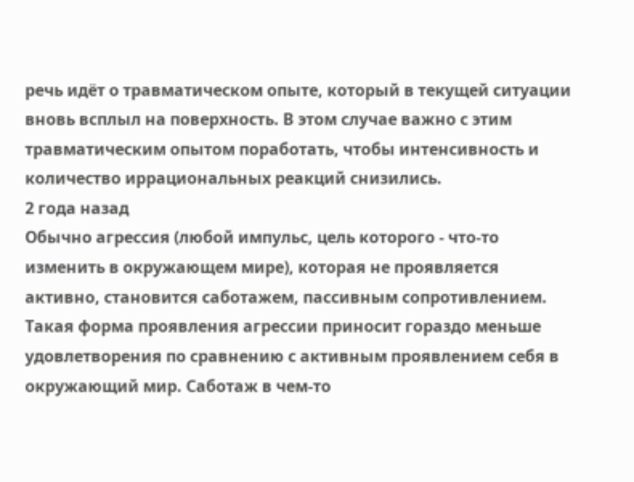речь идёт о травматическом опыте, который в текущей ситуации вновь всплыл на поверхность. В этом случае важно с этим травматическим опытом поработать, чтобы интенсивность и количество иррациональных реакций снизились.
2 года назад
Обычно агрессия (любой импульс, цель которого - что-то изменить в окружающем мире), которая не проявляется активно, становится саботажем, пассивным сопротивлением. Такая форма проявления агрессии приносит гораздо меньше удовлетворения по сравнению с активным проявлением себя в окружающий мир. Саботаж в чем-то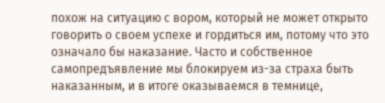похож на ситуацию с вором, который не может открыто говорить о своем успехе и гордиться им, потому что это означало бы наказание. Часто и собственное самопредъявление мы блокируем из-за страха быть наказанным, и в итоге оказываемся в темнице,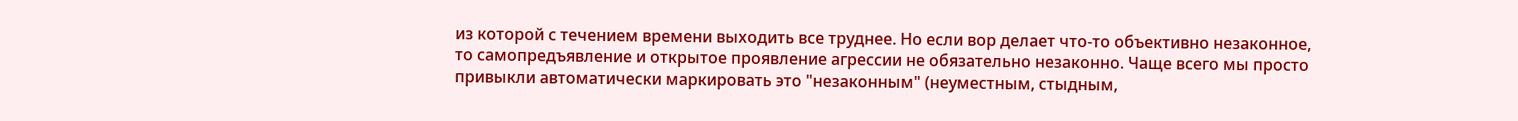из которой с течением времени выходить все труднее. Но если вор делает что-то объективно незаконное, то самопредъявление и открытое проявление агрессии не обязательно незаконно. Чаще всего мы просто привыкли автоматически маркировать это "незаконным" (неуместным, стыдным,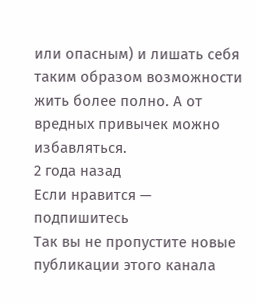или опасным) и лишать себя таким образом возможности жить более полно. А от вредных привычек можно избавляться.
2 года назад
Если нравится — подпишитесь
Так вы не пропустите новые публикации этого канала